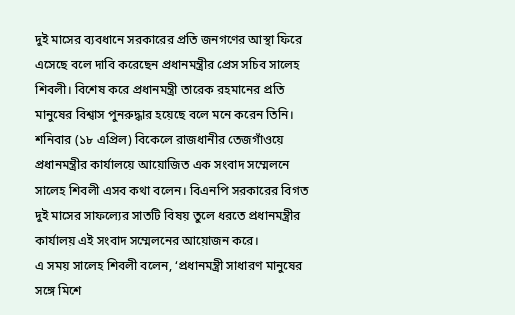দুই মাসের ব্যবধানে সরকারের প্রতি জনগণের আস্থা ফিরে এসেছে বলে দাবি করেছেন প্রধানমন্ত্রীর প্রেস সচিব সালেহ শিবলী। বিশেষ করে প্রধানমন্ত্রী তারেক রহমানের প্রতি মানুষের বিশ্বাস পুনরুদ্ধার হয়েছে বলে মনে করেন তিনি। শনিবার (১৮ এপ্রিল) বিকেলে রাজধানীর তেজগাঁওয়ে প্রধানমন্ত্রীর কার্যালয়ে আয়োজিত এক সংবাদ সম্মেলনে সালেহ শিবলী এসব কথা বলেন। বিএনপি সরকারের বিগত দুই মাসের সাফল্যের সাতটি বিষয় তুলে ধরতে প্রধানমন্ত্রীর কার্যালয় এই সংবাদ সম্মেলনের আয়োজন করে।
এ সময় সালেহ শিবলী বলেন, ‘প্রধানমন্ত্রী সাধারণ মানুষের সঙ্গে মিশে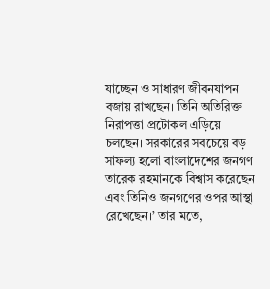যাচ্ছেন ও সাধারণ জীবনযাপন বজায় রাখছেন। তিনি অতিরিক্ত নিরাপত্তা প্রটোকল এড়িয়ে চলছেন। সরকারের সবচেয়ে বড় সাফল্য হলো বাংলাদেশের জনগণ তারেক রহমানকে বিশ্বাস করেছেন এবং তিনিও জনগণের ওপর আস্থা রেখেছেন।’ তার মতে,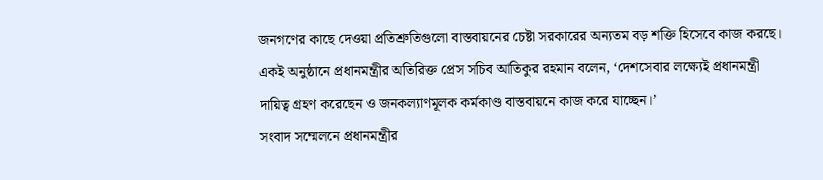জনগণের কাছে দেওয়া প্রতিশ্রুতিগুলো বাস্তবায়নের চেষ্টা সরকারের অন্যতম বড় শক্তি হিসেবে কাজ করছে।
একই অনুষ্ঠানে প্রধানমন্ত্রীর অতিরিক্ত প্রেস সচিব আতিকুর রহমান বলেন, ‘দেশসেবার লক্ষ্যেই প্রধানমন্ত্রী দায়িত্ব গ্রহণ করেছেন ও জনকল্যাণমূলক কর্মকাণ্ড বাস্তবায়নে কাজ করে যাচ্ছেন।’
সংবাদ সম্মেলনে প্রধানমন্ত্রীর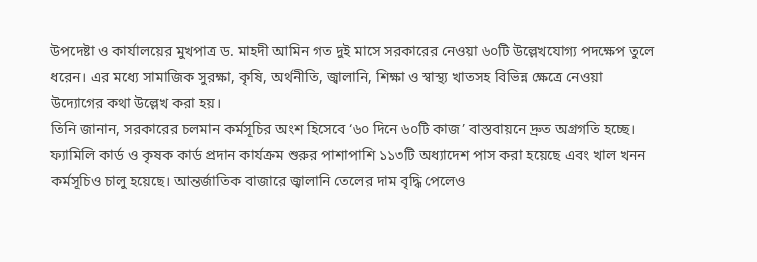উপদেষ্টা ও কার্যালয়ের মুখপাত্র ড. মাহদী আমিন গত দুই মাসে সরকারের নেওয়া ৬০টি উল্লেখযোগ্য পদক্ষেপ তুলে ধরেন। এর মধ্যে সামাজিক সুরক্ষা, কৃষি, অর্থনীতি, জ্বালানি, শিক্ষা ও স্বাস্থ্য খাতসহ বিভিন্ন ক্ষেত্রে নেওয়া উদ্যোগের কথা উল্লেখ করা হয়।
তিনি জানান, সরকারের চলমান কর্মসূচির অংশ হিসেবে ‘৬০ দিনে ৬০টি কাজ’ বাস্তবায়নে দ্রুত অগ্রগতি হচ্ছে। ফ্যামিলি কার্ড ও কৃষক কার্ড প্রদান কার্যক্রম শুরুর পাশাপাশি ১১৩টি অধ্যাদেশ পাস করা হয়েছে এবং খাল খনন কর্মসূচিও চালু হয়েছে। আন্তর্জাতিক বাজারে জ্বালানি তেলের দাম বৃদ্ধি পেলেও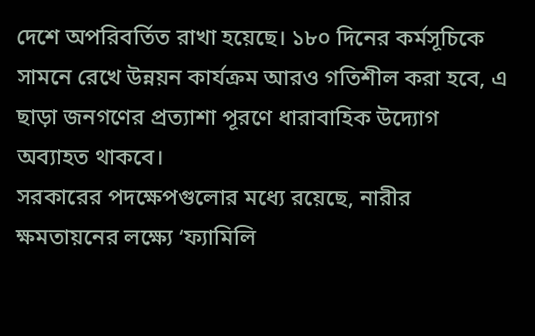দেশে অপরিবর্তিত রাখা হয়েছে। ১৮০ দিনের কর্মসূচিকে সামনে রেখে উন্নয়ন কার্যক্রম আরও গতিশীল করা হবে, এ ছাড়া জনগণের প্রত্যাশা পূরণে ধারাবাহিক উদ্যোগ অব্যাহত থাকবে।
সরকারের পদক্ষেপগুলোর মধ্যে রয়েছে, নারীর ক্ষমতায়নের লক্ষ্যে ‘ফ্যামিলি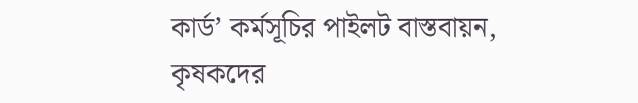কার্ড’ কর্মসূচির পাইলট বাস্তবায়ন, কৃষকদের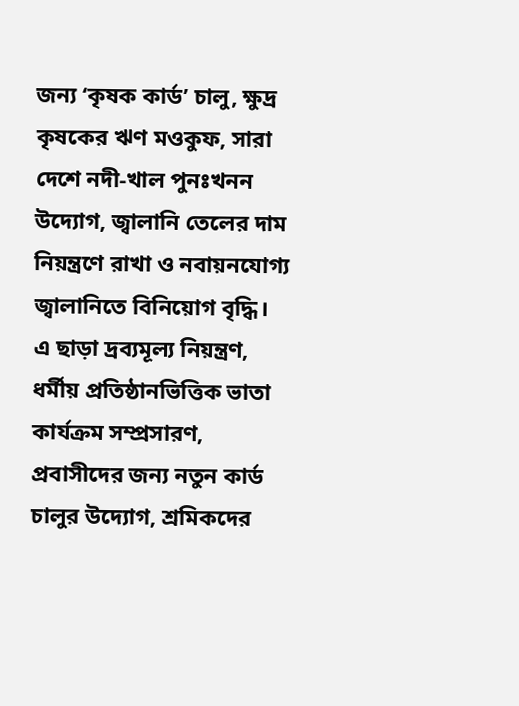জন্য ‘কৃষক কার্ড’ চালু, ক্ষুদ্র কৃষকের ঋণ মওকুফ, সারা দেশে নদী-খাল পুনঃখনন উদ্যোগ, জ্বালানি তেলের দাম নিয়ন্ত্রণে রাখা ও নবায়নযোগ্য জ্বালানিতে বিনিয়োগ বৃদ্ধি।
এ ছাড়া দ্রব্যমূল্য নিয়ন্ত্রণ, ধর্মীয় প্রতিষ্ঠানভিত্তিক ভাতা কার্যক্রম সম্প্রসারণ, প্রবাসীদের জন্য নতুন কার্ড চালুর উদ্যোগ, শ্রমিকদের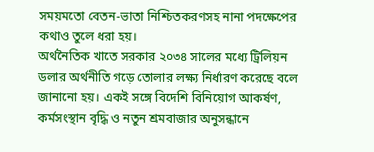সময়মতো বেতন-ভাতা নিশ্চিতকরণসহ নানা পদক্ষেপের কথাও তুলে ধরা হয়।
অর্থনৈতিক খাতে সরকার ২০৩৪ সালের মধ্যে ট্রিলিয়ন ডলার অর্থনীতি গড়ে তোলার লক্ষ্য নির্ধারণ করেছে বলে জানানো হয়। একই সঙ্গে বিদেশি বিনিয়োগ আকর্ষণ, কর্মসংস্থান বৃদ্ধি ও নতুন শ্রমবাজার অনুসন্ধানে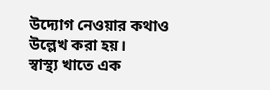উদ্যোগ নেওয়ার কথাও উল্লেখ করা হয়।
স্বাস্থ্য খাতে এক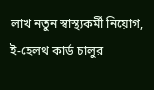লাখ নতুন স্বাস্থ্যকর্মী নিয়োগ, ই-হেলথ কার্ড চালুর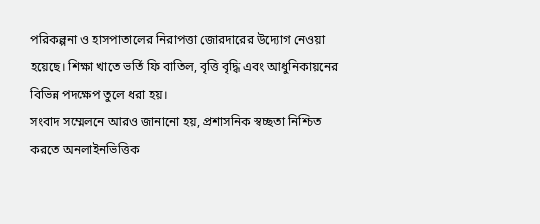পরিকল্পনা ও হাসপাতালের নিরাপত্তা জোরদারের উদ্যোগ নেওয়া হয়েছে। শিক্ষা খাতে ভর্তি ফি বাতিল, বৃত্তি বৃদ্ধি এবং আধুনিকায়নের বিভিন্ন পদক্ষেপ তুলে ধরা হয়।
সংবাদ সম্মেলনে আরও জানানো হয়, প্রশাসনিক স্বচ্ছতা নিশ্চিত করতে অনলাইনভিত্তিক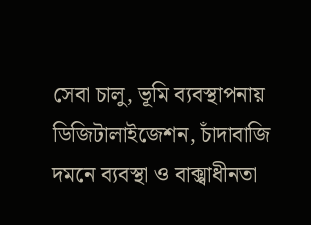সেবা চালু, ভূমি ব্যবস্থাপনায় ডিজিটালাইজেশন, চাঁদাবাজি দমনে ব্যবস্থা ও বাক্স্বাধীনতা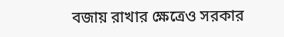বজায় রাখার ক্ষেত্রেও সরকার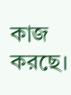কাজ করছে।